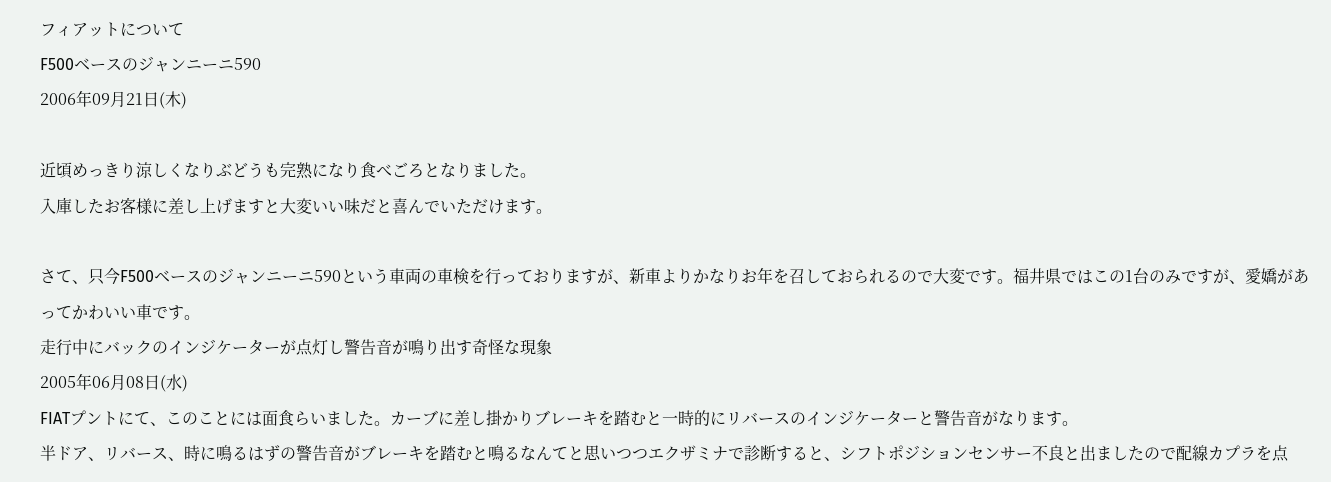フィアットについて
F500ベースのジャンニーニ590
2006年09月21日(木)

近頃めっきり涼しくなりぶどうも完熟になり食べごろとなりました。
入庫したお客様に差し上げますと大変いい味だと喜んでいただけます。

さて、只今F500ベースのジャンニーニ590という車両の車検を行っておりますが、新車よりかなりお年を召しておられるので大変です。福井県ではこの1台のみですが、愛嬌があってかわいい車です。
走行中にバックのインジケーターが点灯し警告音が鳴り出す奇怪な現象
2005年06月08日(水)
FIATプントにて、このことには面食らいました。カーブに差し掛かりブレーキを踏むと一時的にリバースのインジケーターと警告音がなります。
半ドア、リバース、時に鳴るはずの警告音がブレーキを踏むと鳴るなんてと思いつつエクザミナで診断すると、シフトポジションセンサー不良と出ましたので配線カプラを点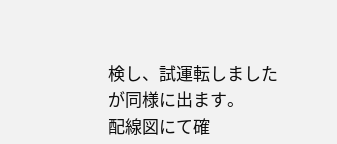検し、試運転しましたが同様に出ます。
配線図にて確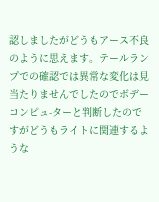認しましたがどうもアース不良のように思えます。テールランプでの確認では異常な変化は見当たりませんでしたのでボデーコンピュ-ターと判断したのですがどうもライトに関連するような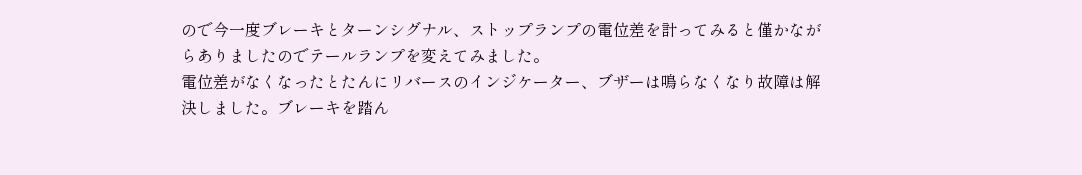ので今一度ブレーキとターンシグナル、ストップランプの電位差を計ってみると僅かながらありましたのでテールランプを変えてみました。
電位差がなくなったとたんにリバースのインジケーター、ブザーは鳴らなくなり故障は解決しました。ブレーキを踏ん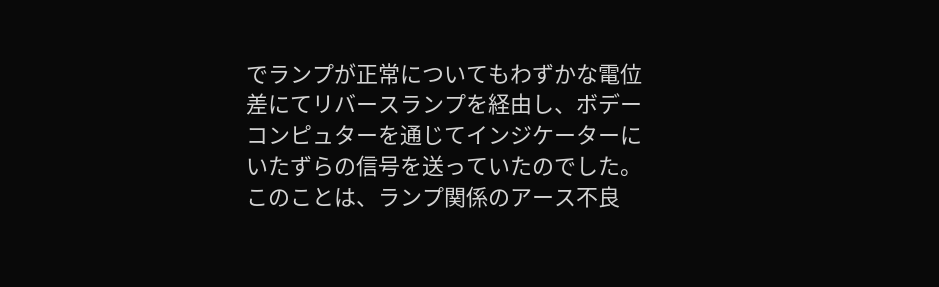でランプが正常についてもわずかな電位差にてリバースランプを経由し、ボデーコンピュターを通じてインジケーターにいたずらの信号を送っていたのでした。
このことは、ランプ関係のアース不良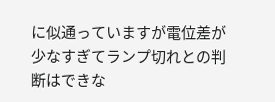に似通っていますが電位差が少なすぎてランプ切れとの判断はできな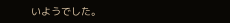いようでした。